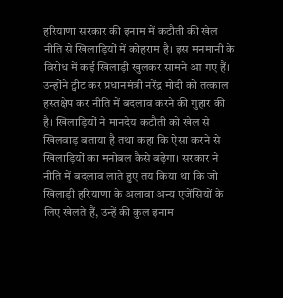हरियाणा सरकार की इनाम में कटौती की खेल नीति से खिलाड़ियों में कोहराम है। इस मनमानी के विरोध में कई खिलाड़ी खुलकर सामने आ गए हैं। उन्होंने ट्वीट कर प्रधानमंत्री नरेंद्र मोदी को तत्काल हस्तक्षेप कर नीति में बदलाव करने की गुहार की है। खिलाड़ियों ने मानदेय कटौती को खेल से खिलवाड़ बताया है तथा कहा कि ऐसा करने से खिलाड़ियों का मनोबल कैसे बढ़ेगा। सरकार ने नीति में बदलाव लाते हुए तय किया था कि जो खिलाड़ी हरियाणा के अलावा अन्य एजेंसियों के लिए खेलते हैं, उन्हें की कुल इनाम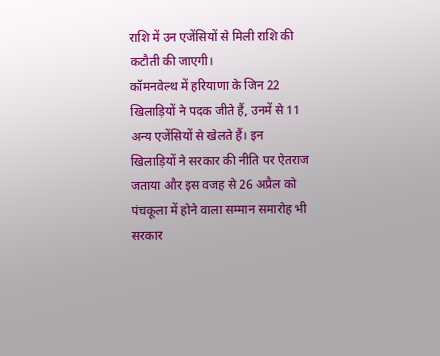राशि में उन एजेंसियों से मिली राशि की कटौती की जाएगी।
कॉमनवेल्थ में हरियाणा के जिन 22 खिलाड़ियों ने पदक जीते हैं, उनमें से 11 अन्य एजेंसियों से खेलते हैं। इन खिलाड़ियों ने सरकार की नीति पर ऐतराज जताया और इस वजह से 26 अप्रैल को पंचकूला में होने वाला सम्मान समारोह भी सरकार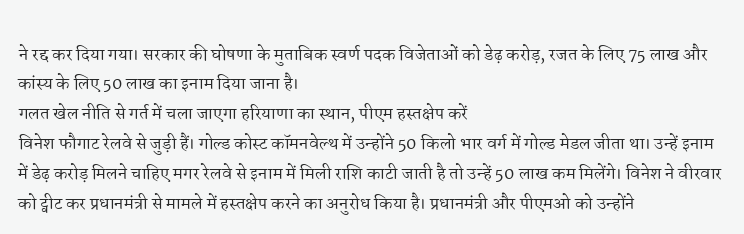ने रद्द कर दिया गया। सरकार की घोषणा के मुताबिक स्वर्ण पदक विजेताओं को डेढ़ करोड़, रजत के लिए 75 लाख और कांस्य के लिए 50 लाख का इनाम दिया जाना है।
गलत खेल नीति से गर्त में चला जाएगा हरियाणा का स्थान, पीएम हस्तक्षेप करें
विनेश फौगाट रेलवे से जुड़ी हैं। गोल्ड कोस्ट कॉमनवेल्थ में उन्होंने 50 किलो भार वर्ग में गोल्ड मेडल जीता था। उन्हें इनाम में डेढ़ करोड़ मिलने चाहिए मगर रेलवे से इनाम में मिली राशि काटी जाती है तो उन्हें 50 लाख कम मिलेंगे। विनेश ने वीरवार को ट्वीट कर प्रधानमंत्री से मामले में हस्तक्षेप करने का अनुरोध किया है। प्रधानमंत्री और पीएमओ को उन्होंने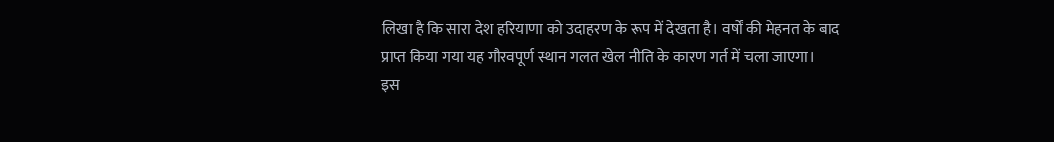लिखा है कि सारा देश हरियाणा को उदाहरण के रूप में देखता है। वर्षों की मेहनत के बाद प्राप्त किया गया यह गौरवपूर्ण स्थान गलत खेल नीति के कारण गर्त में चला जाएगा।
इस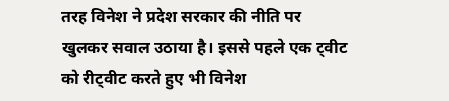तरह विनेश ने प्रदेश सरकार की नीति पर खुलकर सवाल उठाया है। इससे पहले एक ट्वीट को रीट्वीट करते हुए भी विनेश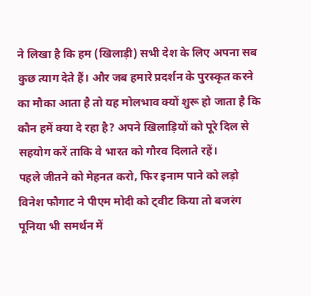ने लिखा है कि हम (खिलाड़ी) सभी देश के लिए अपना सब कुछ त्याग देते हैं। और जब हमारे प्रदर्शन के पुरस्कृत करने का मौका आता है तो यह मोलभाव क्यों शुरू हो जाता है कि कौन हमें क्या दे रहा है? अपने खिलाड़ियों को पूरे दिल से सहयोग करें ताकि वे भारत को गौरव दिलाते रहें।
पहले जीतने को मेहनत करो, फिर इनाम पाने को लड़ो
विनेश फौगाट ने पीएम मोदी को ट्वीट किया तो बजरंग पूनिया भी समर्थन में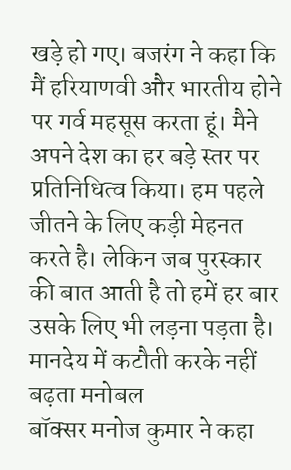खड़े हो गए। बजरंग ने कहा कि मैं हरियाणवी और भारतीय होने पर गर्व महसूस करता हूं। मैने अपने देश का हर बड़े स्तर पर प्रतिनिधित्व किया। हम पहले जीतने के लिए कड़ी मेहनत करते है। लेकिन जब पुरस्कार की बात आती है तो हमें हर बार उसके लिए भी लड़ना पड़ता है।
मानदेय में कटौती करके नहीं बढ़ता मनोबल
बॉक्सर मनोज कुमार ने कहा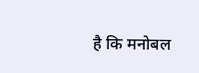है कि मनोबल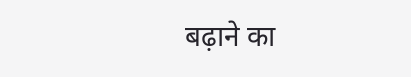बढ़ाने का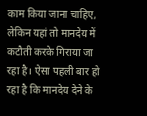काम किया जाना चाहिए, लेकिन यहां तो मानदेय में कटौती करके गिराया जा रहा है। ऐसा पहली बार हो रहा है कि मानदेय देने के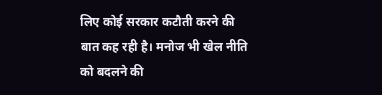लिए कोई सरकार कटौती करने की बात कह रही है। मनोज भी खेल नीति को बदलने की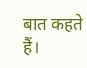बात कहते हैं।